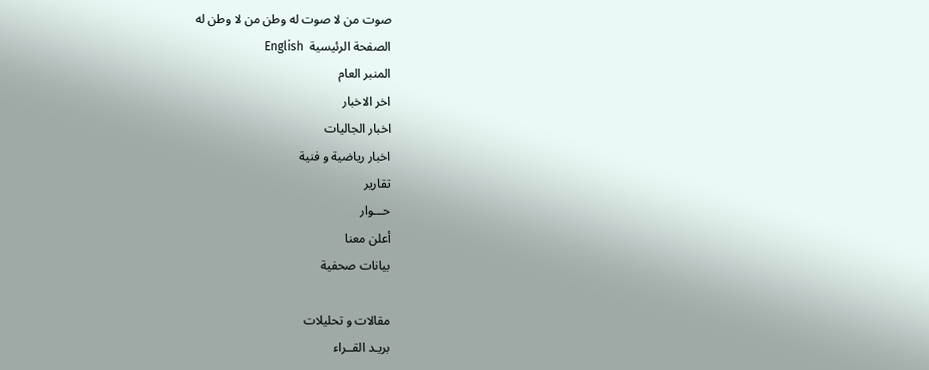صوت من لا صوت له وطن من لا وطن له
الصفحة الرئيسية  English
المنبر العام
اخر الاخبار
اخبار الجاليات
اخبار رياضية و فنية
تقارير
حـــوار
أعلن معنا
بيانات صحفية

مقالات و تحليلات
بريـد القــراء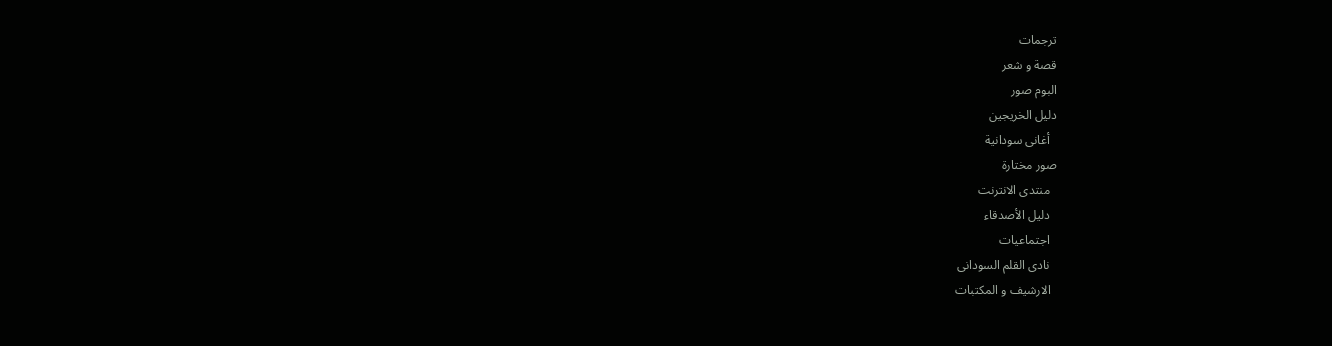ترجمات
قصة و شعر
البوم صور
دليل الخريجين
  أغانى سودانية
صور مختارة
  منتدى الانترنت
  دليل الأصدقاء
  اجتماعيات
  نادى القلم السودانى
  الارشيف و المكتبات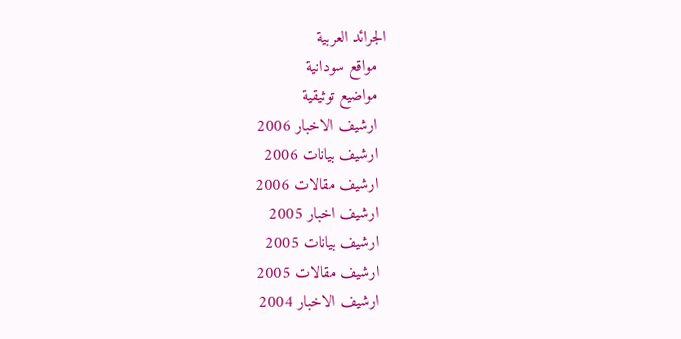الجرائد العربية
  مواقع سودانية
  مواضيع توثيقية
  ارشيف الاخبار 2006
  ارشيف بيانات 2006
  ارشيف مقالات 2006
  ارشيف اخبار 2005
  ارشيف بيانات 2005
  ارشيف مقالات 2005
  ارشيف الاخبار 2004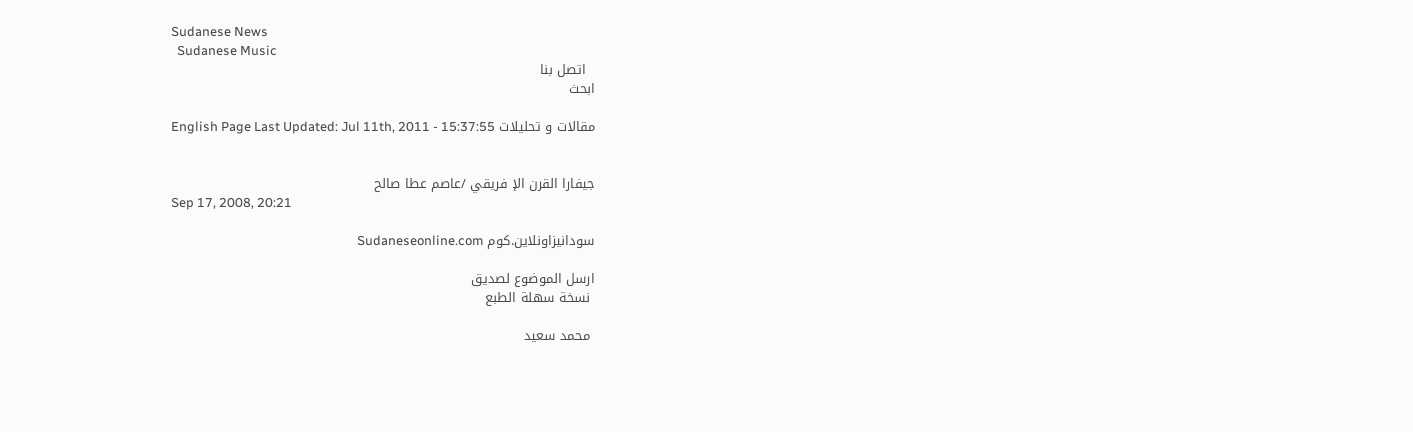Sudanese News
  Sudanese Music
  اتصل بنا
ابحث

مقالات و تحليلات English Page Last Updated: Jul 11th, 2011 - 15:37:55


جيفارا القرن الإ فريقي /عاصم عطا صالح
Sep 17, 2008, 20:21

سودانيزاونلاين.كوم Sudaneseonline.com

ارسل الموضوع لصديق
 نسخة سهلة الطبع

 محمد سعيد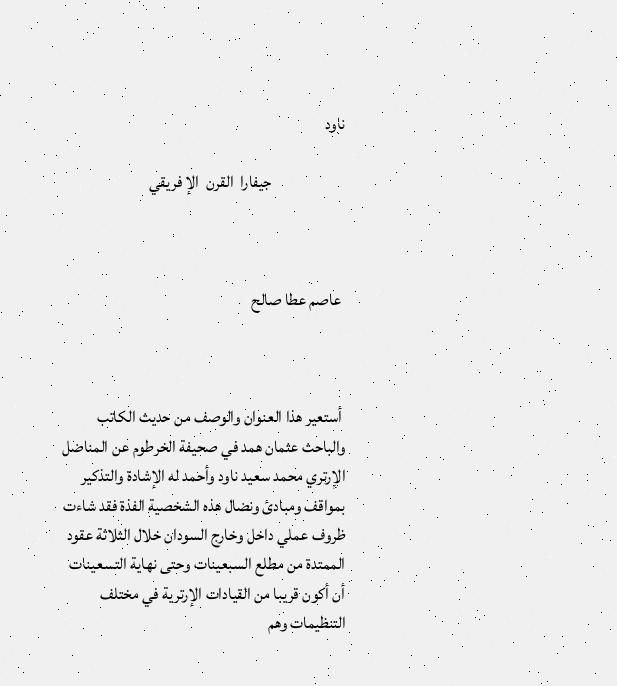ناود

                      جيفارا  القرن  الإ فريقي



 عاصم عطا صالح



 أستعير هذا العنوان والوصف من حديث الكاتب والباحث عثمان همد في صحيفة الخرطوم عن المناضل الإرتري محمد سعيد ناود وأحمد له الإشادة والتذكير بمواقف ومبادئ ونضال هذه الشخصية الفذة فقد شاءت ظروف عملي داخل وخارج السودان خلال الثلاثة عقود الممتدة من مطلع السبعينات وحتى نهاية التسعينات أن أكون قريبا من القيادات الإرترية في مختلف التنظيمات وهم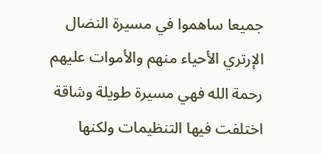جميعا ساهموا في مسيرة النضال الإرتري الأحياء منهم والأموات عليهم رحمة الله فهي مسيرة طويلة وشاقة اختلفت فيها التنظيمات ولكنها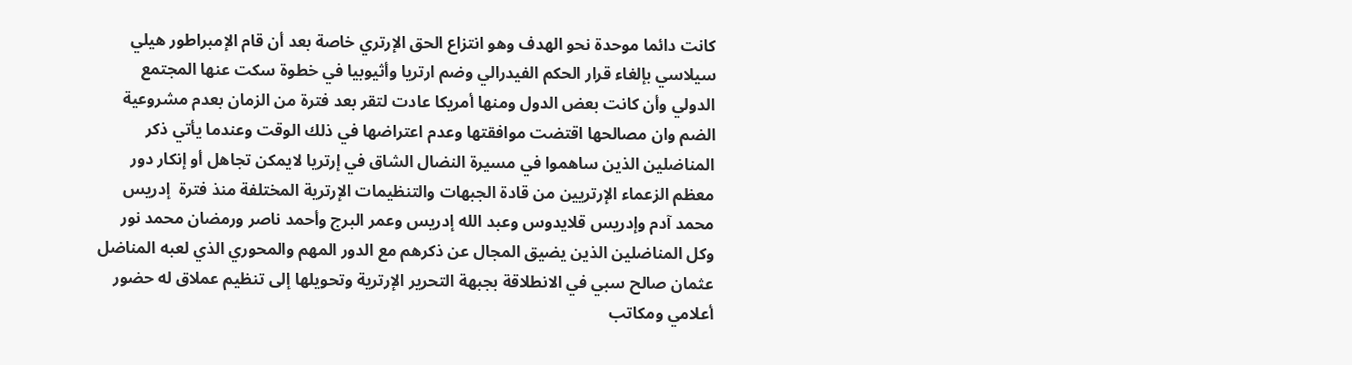كانت دائما موحدة نحو الهدف وهو انتزاع الحق الإرتري خاصة بعد أن قام الإمبراطور هيلي سيلاسي بإلغاء قرار الحكم الفيدرالي وضم ارتريا وأثيوبيا في خطوة سكت عنها المجتمع الدولي وأن كانت بعض الدول ومنها أمريكا عادت لتقر بعد فترة من الزمان بعدم مشروعية الضم وان مصالحها اقتضت موافقتها وعدم اعتراضها في ذلك الوقت وعندما يأتي ذكر المناضلين الذين ساهموا في مسيرة النضال الشاق في إرتريا لايمكن تجاهل أو إنكار دور معظم الزعماء الإرتريين من قادة الجبهات والتنظيمات الإرترية المختلفة منذ فترة  إدريس محمد آدم وإدريس قلايدوس وعبد الله إدريس وعمر البرج وأحمد ناصر ورمضان محمد نور وكل المناضلين الذين يضيق المجال عن ذكرهم مع الدور المهم والمحوري الذي لعبه المناضل عثمان صالح سبي في الانطلاقة بجبهة التحرير الإرترية وتحويلها إلى تنظيم عملاق له حضور أعلامي ومكاتب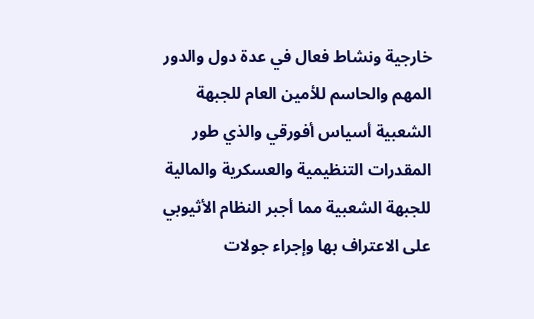خارجية ونشاط فعال في عدة دول والدور المهم والحاسم للأمين العام للجبهة الشعبية أسياس أفورقي والذي طور المقدرات التنظيمية والعسكرية والمالية للجبهة الشعبية مما أجبر النظام الأثيوبي على الاعتراف بها وإجراء جولات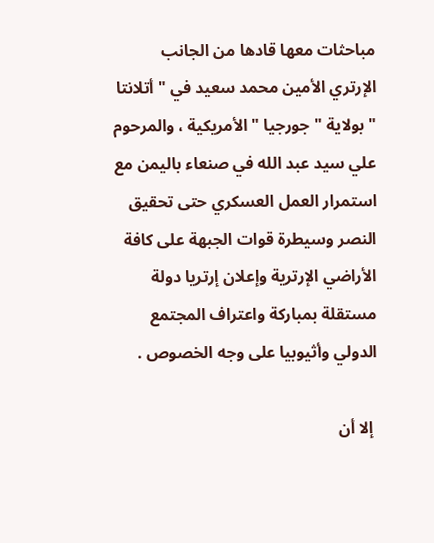مباحثات معها قادها من الجانب الإرتري الأمين محمد سعيد في " أتلانتا " بولاية " جورجيا " الأمريكية ، والمرحوم علي سيد عبد الله في صنعاء باليمن مع استمرار العمل العسكري حتى تحقيق النصر وسيطرة قوات الجبهة على كافة الأراضي الإرترية وإعلان إرتريا دولة مستقلة بمباركة واعتراف المجتمع الدولي وأثيوبيا على وجه الخصوص .

 إلا أن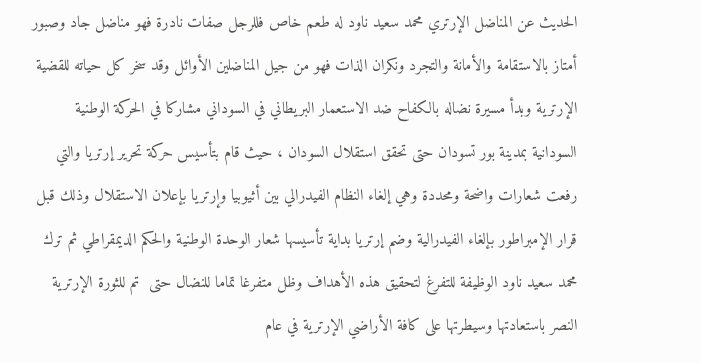الحديث عن المناضل الإرتري محمد سعيد ناود له طعم خاص فللرجل صفات نادرة فهو مناضل جاد وصبور أمتاز بالاستقامة والأمانة والتجرد ونكران الذات فهو من جيل المناضلين الأوائل وقد سخر كل حياته للقضية الإرترية وبدأ مسيرة نضاله بالكفاح ضد الاستعمار البريطاني في السوداني مشاركا في الحركة الوطنية السودانية بمدينة بور تسودان حتى تحقق استقلال السودان ، حيث قام بتأسيس حركة تحرير إرتريا والتي رفعت شعارات واضحة ومحددة وهي إلغاء النظام الفيدرالي بين أثيوبيا وإرتريا بإعلان الاستقلال وذلك قبل قرار الإمبراطور بإلغاء الفيدرالية وضم إرتريا بداية تأسيسها شعار الوحدة الوطنية والحكم الديمقراطي ثم ترك محمد سعيد ناود الوظيفة للتفرغ لتحقيق هذه الأهداف وظل متفرغا تماما للنضال حتى  تم للثورة الإرترية النصر باستعادتها وسيطرتها على كافة الأراضي الإرترية في عام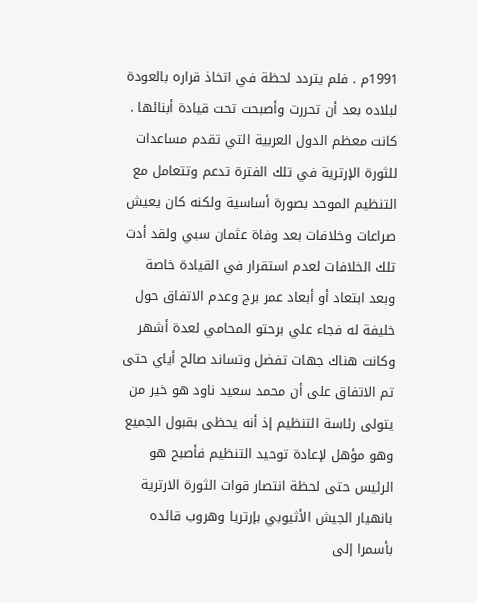1991م . فلم يتردد لحظة في اتخاذ قراره بالعودة لبلاده بعد أن تحررت وأصبحت تحت قيادة أبنائها . كانت معظم الدول العربية التي تقدم مساعدات للثورة الإرترية في تلك الفترة تدعم وتتعامل مع التنظيم الموحد بصورة أساسية ولكنه كان يعيش صراعات وخلافات بعد وفاة عثمان سبي ولقد أدت تلك الخلافات لعدم استقرار في القيادة خاصة وبعد ابتعاد أو أبعاد عمر برج وعدم الاتفاق حول خليفة له فجاء علي برحتو المحامي لعدة أشهر وكانت هناك جهات تفضل وتساند صالح أياي حتى تم الاتفاق على أن محمد سعيد ناود هو خير من يتولى رئاسة التنظيم إذ أنه يحظى بقبول الجميع وهو مؤهل لإعادة توحيد التنظيم فأصبح هو الرئيس حتى لحظة انتصار قوات الثورة الارترية بانهيار الجيش الأثيوبي بإرتريا وهروب قائده بأسمرا إلى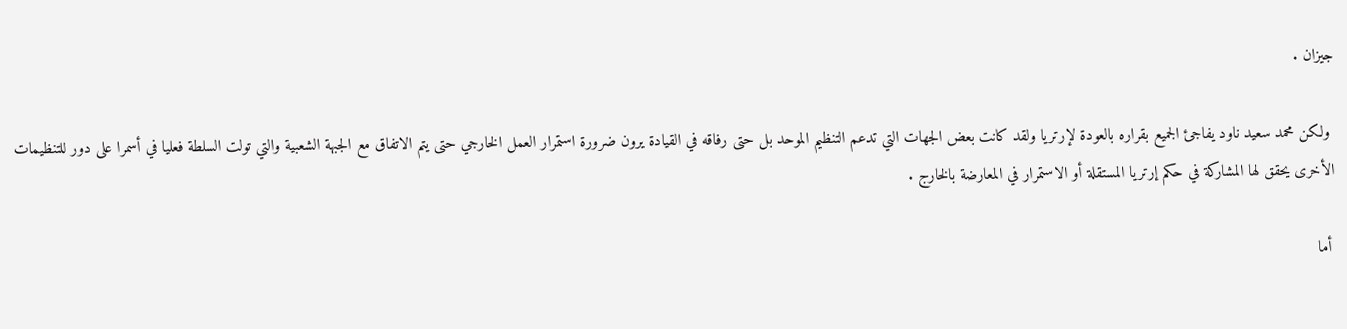جيزان .

 ولكن محمد سعيد ناود يفاجئ الجميع بقراره بالعودة لإرتريا ولقد كانت بعض الجهات التي تدعم التنظيم الموحد بل حتى رفاقه في القيادة يرون ضرورة استمرار العمل الخارجي حتى يتم الاتفاق مع الجبهة الشعبية والتي تولت السلطة فعليا في أسمرا على دور للتنظيمات الأخرى يحقق لها المشاركة في حكم إرتريا المستقلة أو الاستمرار في المعارضة بالخارج .

 أما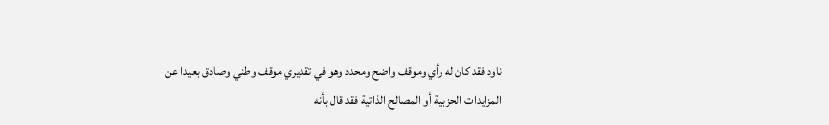ناود فقد كان له رأي وموقف واضح ومحدد وهو في تقديري موقف وطني وصادق بعيدا عن المزايدات الحزبية أو المصالح الذاتية فقد قال بأنه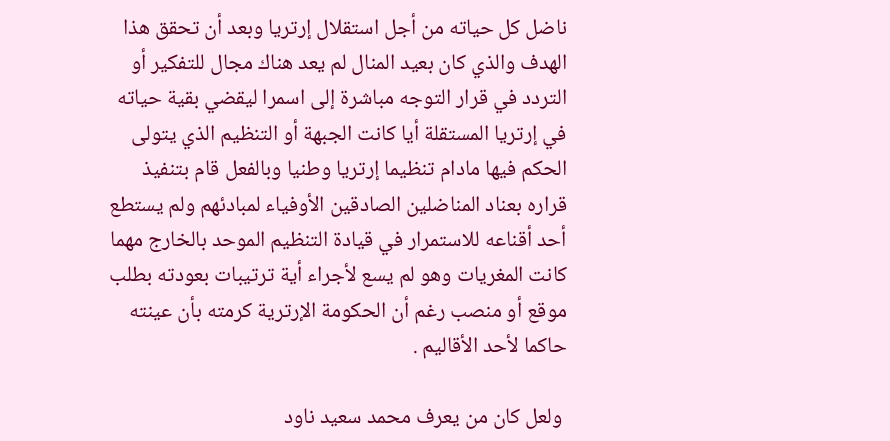ناضل كل حياته من أجل استقلال إرتريا وبعد أن تحقق هذا الهدف والذي كان بعيد المنال لم يعد هناك مجال للتفكير أو التردد في قرار التوجه مباشرة إلى اسمرا ليقضي بقية حياته في إرتريا المستقلة أيا كانت الجبهة أو التنظيم الذي يتولى الحكم فيها مادام تنظيما إرتريا وطنيا وبالفعل قام بتنفيذ قراره بعناد المناضلين الصادقين الأوفياء لمبادئهم ولم يستطع أحد أقناعه للاستمرار في قيادة التنظيم الموحد بالخارج مهما كانت المغريات وهو لم يسع لأجراء أية ترتيبات بعودته بطلب موقع أو منصب رغم أن الحكومة الإرترية كرمته بأن عينته حاكما لأحد الأقاليم .

 ولعل كان من يعرف محمد سعيد ناود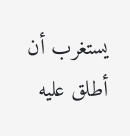يستغرب أن أطلق عليه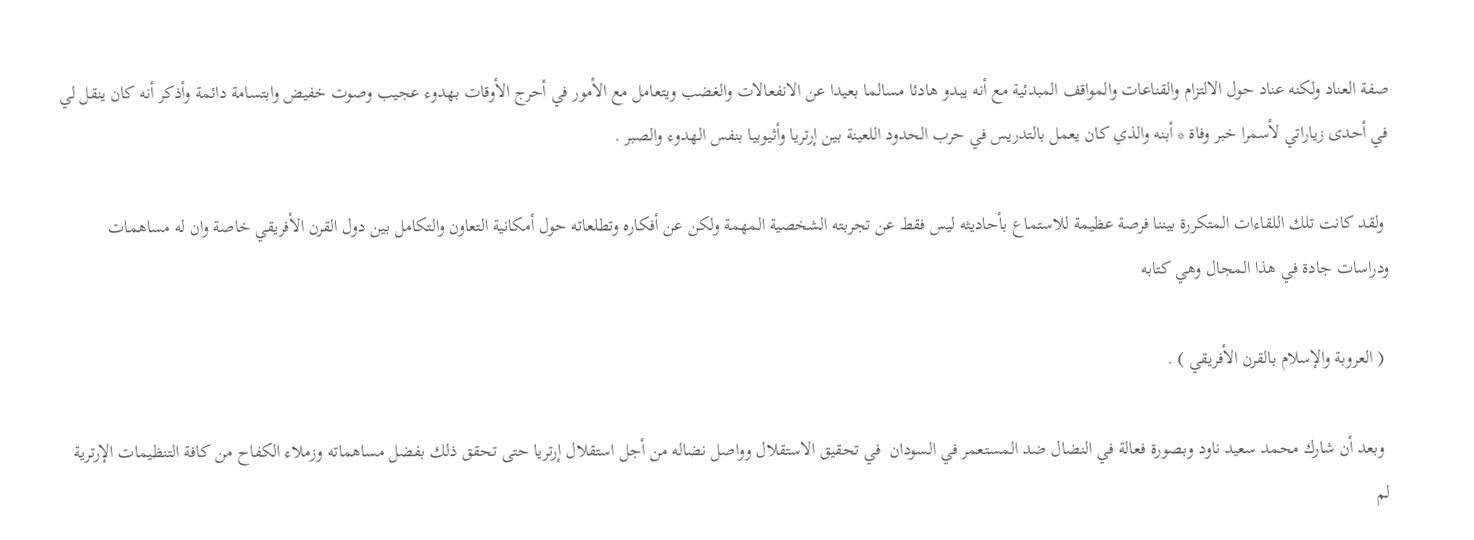صفة العناد ولكنه عناد حول الالتزام والقناعات والمواقف المبدئية مع أنه يبدو هادئا مسالما بعيدا عن الانفعالات والغضب ويتعامل مع الأمور في أحرج الأوقات بهدوء عجيب وصوت خفيض وابتسامة دائمة وأذكر أنه كان ينقل لي في أحدى زياراتي لأسمرا خبر وفاة * أبنه والذي كان يعمل بالتدريس في حرب الحدود اللعينة بين إرتريا وأثيوبيا بنفس الهدوء والصبر .

 ولقد كانت تلك اللقاءات المتكررة بيننا فرصة عظيمة للاستماع بأحاديثه ليس فقط عن تجربته الشخصية المهمة ولكن عن أفكاره وتطلعاته حول أمكانية التعاون والتكامل بين دول القرن الأفريقي خاصة وان له مساهمات ودراسات جادة في هذا المجال وهي كتابه

 ( العروبة والإسلام بالقرن الأفريقي ) .

 وبعد أن شارك محمد سعيد ناود وبصورة فعالة في النضال ضد المستعمر في السودان  في تحقيق الاستقلال وواصل نضاله من أجل استقلال إرتريا حتى تحقق ذلك بفضل مساهماته وزملاء الكفاح من كافة التنظيمات الإرترية  لم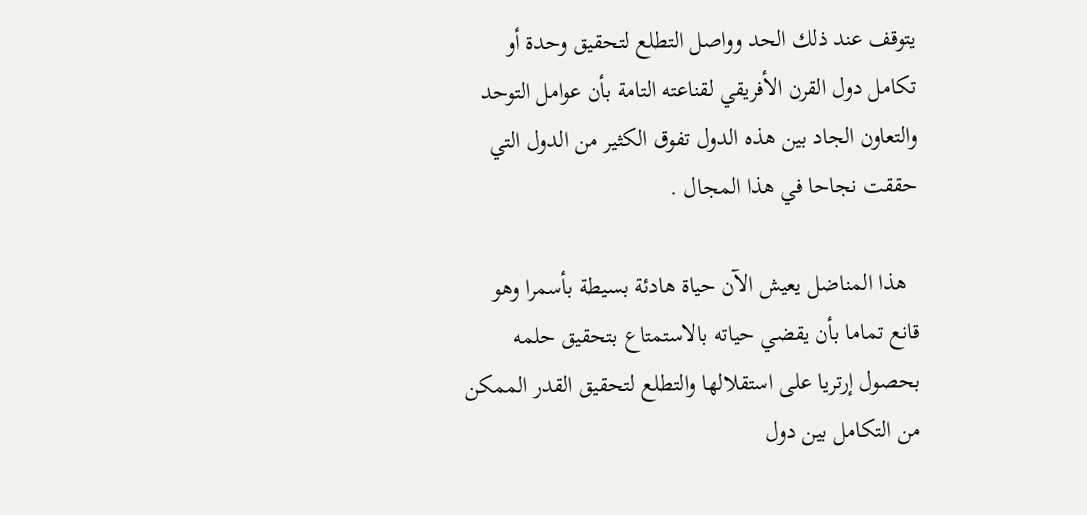يتوقف عند ذلك الحد وواصل التطلع لتحقيق وحدة أو تكامل دول القرن الأفريقي لقناعته التامة بأن عوامل التوحد والتعاون الجاد بين هذه الدول تفوق الكثير من الدول التي حققت نجاحا في هذا المجال .

  هذا المناضل يعيش الآن حياة هادئة بسيطة بأسمرا وهو قانع تماما بأن يقضي حياته بالاستمتاع بتحقيق حلمه بحصول إرتريا على استقلالها والتطلع لتحقيق القدر الممكن من التكامل بين دول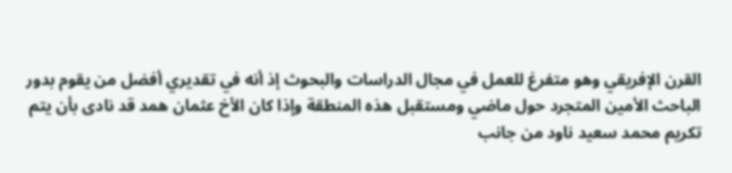القرن الإفريقي وهو متفرغ للعمل في مجال الدراسات والبحوث إذ أنه في تقديري أفضل من يقوم بدور الباحث الأمين المتجرد حول ماضي ومستقبل هذه المنطقة وإذا كان الأخ عثمان همد قد نادى بأن يتم تكريم محمد سعيد ناود من جانب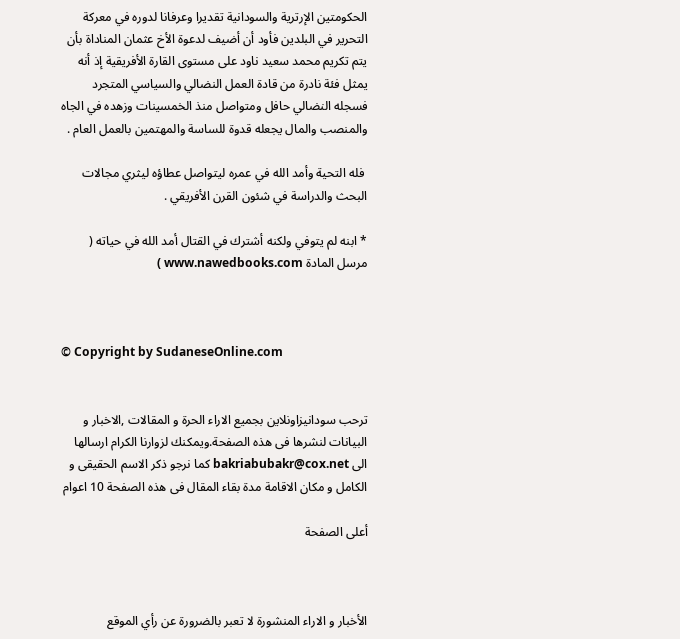الحكومتين الإرترية والسودانية تقديرا وعرفانا لدوره في معركة التحرير في البلدين فأود أن أضيف لدعوة الأخ عثمان المناداة بأن يتم تكريم محمد سعيد ناود على مستوى القارة الأفريقية إذ أنه يمثل فئة نادرة من قادة العمل النضالي والسياسي المتجرد فسجله النضالي حافل ومتواصل منذ الخمسينات وزهده في الجاه والمنصب والمال يجعله قدوة للساسة والمهتمين بالعمل العام .

 فله التحية وأمد الله في عمره ليتواصل عطاؤه ليثري مجالات البحث والدراسة في شئون القرن الأفريقي .

* ابنه لم يتوفي ولكنه أشترك في القتال أمد الله في حياته ( مرسل المادة www.nawedbooks.com )



© Copyright by SudaneseOnline.com


ترحب سودانيزاونلاين بجميع الاراء الحرة و المقالات ,الاخبار و البيانات لنشرها فى هذه الصفحة.ويمكنك لزوارنا الكرام ارسالها الى bakriabubakr@cox.net كما نرجو ذكر الاسم الحقيقى و الكامل و مكان الاقامة مدة بقاء المقال فى هذه الصفحة 10 اعوام

أعلى الصفحة



الأخبار و الاراء المنشورة لا تعبر بالضرورة عن رأي الموقع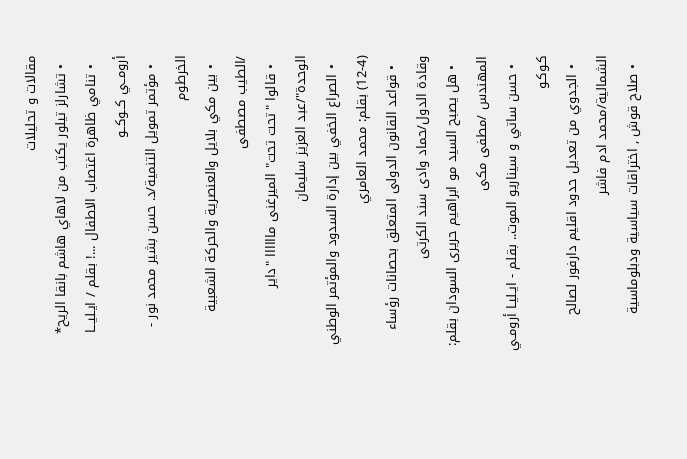مقالات و تحليلات
  • تشارلز تيلور يكتب من لاهاي هاشم بانقا الريح*
  • تنامي ظاهرة اغتصاب الاطفال ...! بقلم / ايـليـــا أرومــي كــوكــو
  • مؤتمر تمويل التنمية/د. حسن بشير محمد نور - الخرطوم
  • بين مكي بلايل والعنصرية والحركة الشعبية /الطيب مصطفى
  • قالوا "تحت تحت" الميرغنى ماااااا "داير الوحدة"/عبد العزيز سليمان
  • الصراع الخفي بين إدارة السدود والمؤتمر الوطني (4-12) بقلم: محمد العامري
  • قواعد القانون الدولى المتعلق بحصانات رؤساء وقادة الدول/حماد وادى سند الكرتى
  • هل يصبح السيد مو ابراهيم حريرى السودان بقلم: المهندس /مطفى مكى
  • حسن ساتي و سيناريو الموت.. بقلم - ايـليـا أرومـي كـوكـو
  • الجدوي من تعديل حدود اقليم دارفور لصالح الشمالية/محمد ادم فاشر
  • صلاح قوش , اختراقات سياسية ودبلوماسية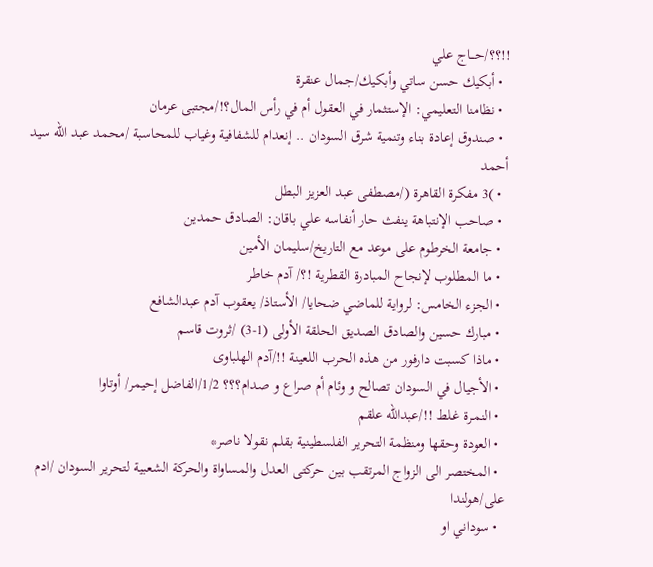!!؟؟/حـــاج علي
  • أبكيك حسن ساتي وأبكيك/جمال عنقرة
  • نظامنا التعليمي: الإستثمار في العقول أم في رأس المال؟!/مجتبى عرمان
  • صندوق إعادة بناء وتنمية شرق السودان .. إنعدام للشفافية وغياب للمحاسبة /محمد عبد الله سيد أحمد
  • )3 مفكرة القاهرة (/مصطفى عبد العزيز البطل
  • صاحب الإنتباهة ينفث حار أنفاسه علي باقان: الصادق حمدين
  • جامعة الخرطوم على موعد مع التاريخ/سليمان الأمين
  • ما المطلوب لإنجاح المبادرة القطرية !؟/ آدم خاطر
  • الجزء الخامس: لرواية للماضي ضحايا/ الأستاذ/ يعقوب آدم عبدالشافع
  • مبارك حسين والصادق الصديق الحلقة الأولى (1-3) /ثروت قاسم
  • ماذا كسبت دارفور من هذه الحرب اللعينة !!/آدم الهلباوى
  • الأجيال في السودان تصالح و وئام أم صراع و صدام؟؟؟ 1/2/الفاضل إحيمر/ أوتاوا
  • النمـرة غـلط !!/عبدالله علقم
  • العودة وحقها ومنظمة التحرير الفلسطينية بقلم نقولا ناصر*
  • المختصر الى الزواج المرتقب بين حركتى العدل والمساواة والحركة الشعبية لتحرير السودان /ادم على/هولندا
  • سوداني او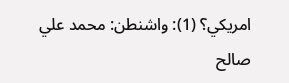امريكي؟ (1): واشنطن: محمد علي صالح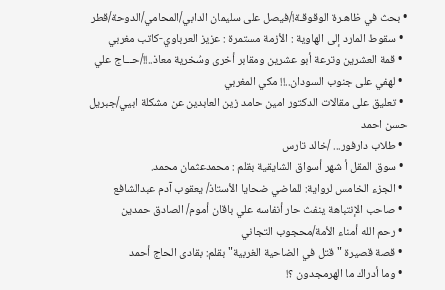• بحث في ظاهـرة الوقوقـة!/فيصل على سليمان الدابي/المحامي/الدوحة/قطر
  • سقوط المارد إلى الهاوية : الأزمة مستمرة : عزيز العرباوي-كاتب مغربي
  • قمة العشرين وترعة أبو عشرين ومقابر أخرى وسُخرية معاذ..!!/حـــاج علي
  • لهفي على جنوب السودان..!! مكي المغربي
  • تعليق على مقالات الدكتور امين حامد زين العابدين عن مشكلة ابيي/جبريل حسن احمد
  • طلاب دارفور... /خالد تارس
  • سوق المقل أ شهر أسواق الشايقية بقلم : محمدعثمان محمد.
  • الجزء الخامس لرواية: للماضي ضحايا الأستاذ/ يعقوب آدم عبدالشافع
  • صاحب الإنتباهة ينفث حار أنفاسه علي باقان أموم/ الصادق حمدين
  • رحم الله أمناء الأمة/محجوب التجاني
  • قصة قصيرة " قتل في الضاحية الغربية" بقلم: بقادى الحاج أحمد
  • وما أدراك ما الهرمجدون ؟!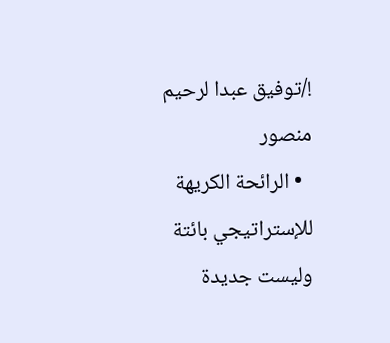!/توفيق عبدا لرحيم منصور
  • الرائحة الكريهة للإستراتيجي بائتة وليست جديدة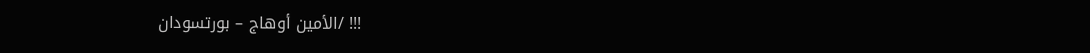!!! /الأمين أوهاج – بورتسودان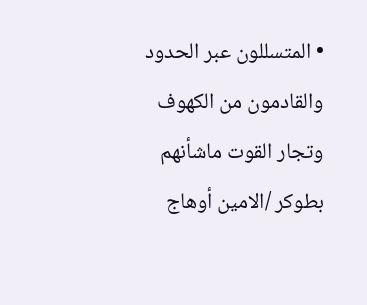• المتسللون عبر الحدود والقادمون من الكهوف وتجار القوت ماشأنهم بطوكر /الامين أوهاج